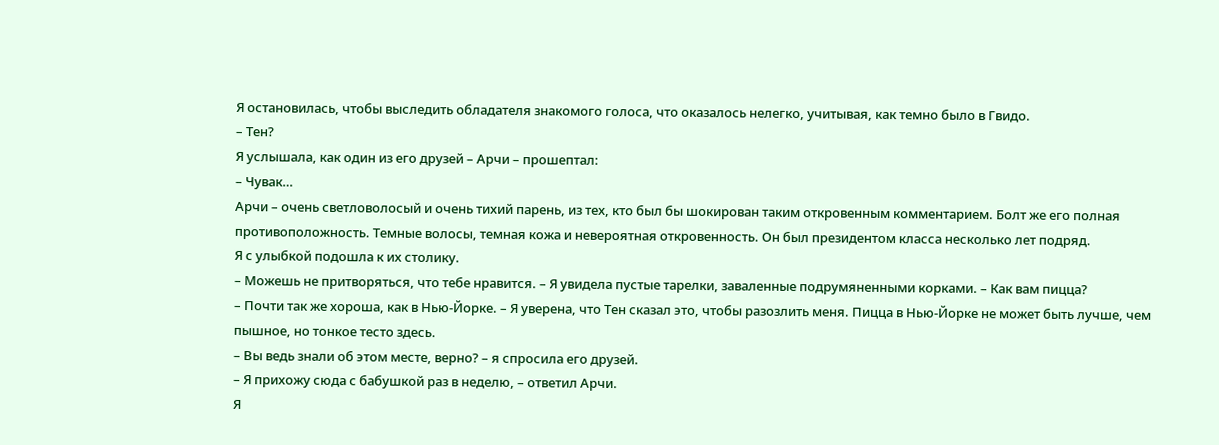Я остановилась, чтобы выследить обладателя знакомого голоса, что оказалось нелегко, учитывая, как темно было в Гвидо.
– Тен?
Я услышала, как один из его друзей – Арчи – прошептал:
– Чувак…
Арчи – очень светловолосый и очень тихий парень, из тех, кто был бы шокирован таким откровенным комментарием. Болт же его полная противоположность. Темные волосы, темная кожа и невероятная откровенность. Он был президентом класса несколько лет подряд.
Я с улыбкой подошла к их столику.
– Можешь не притворяться, что тебе нравится. – Я увидела пустые тарелки, заваленные подрумяненными корками. – Как вам пицца?
– Почти так же хороша, как в Нью-Йорке. – Я уверена, что Тен сказал это, чтобы разозлить меня. Пицца в Нью-Йорке не может быть лучше, чем пышное, но тонкое тесто здесь.
– Вы ведь знали об этом месте, верно? – я спросила его друзей.
– Я прихожу сюда с бабушкой раз в неделю, – ответил Арчи.
Я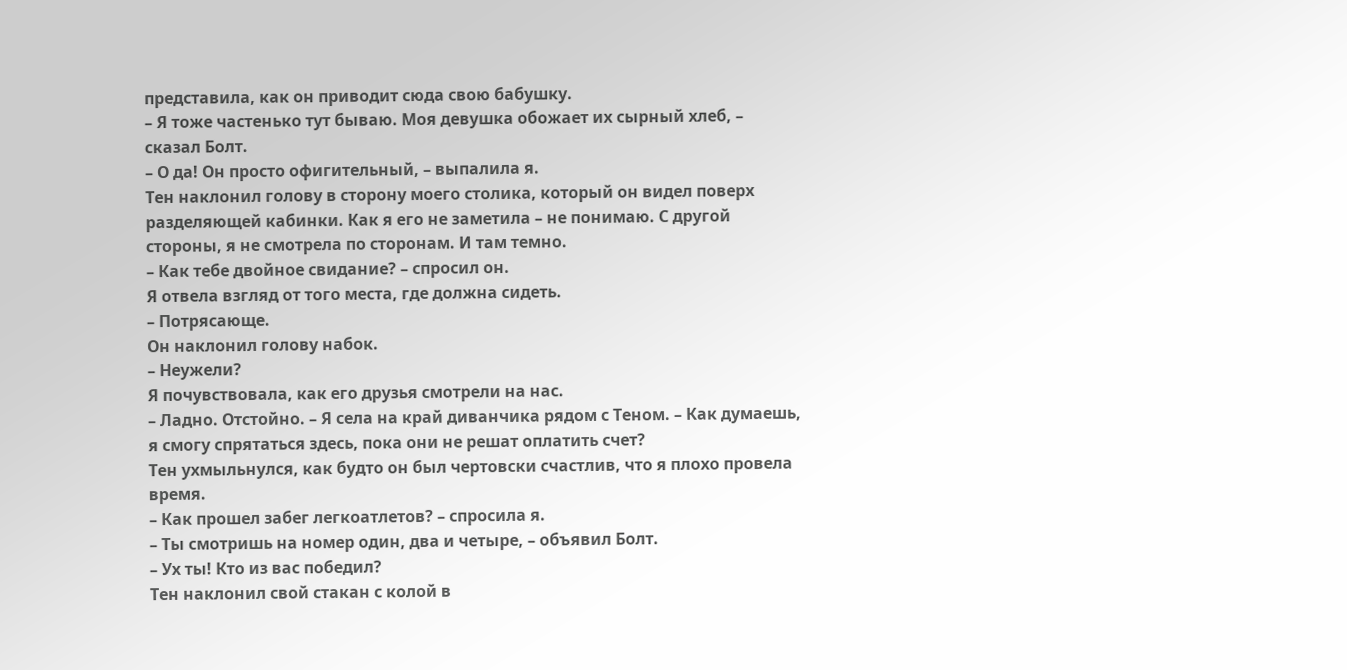представила, как он приводит сюда свою бабушку.
– Я тоже частенько тут бываю. Моя девушка обожает их сырный хлеб, – сказал Болт.
– О да! Он просто офигительный, – выпалила я.
Тен наклонил голову в сторону моего столика, который он видел поверх разделяющей кабинки. Как я его не заметила – не понимаю. С другой стороны, я не смотрела по сторонам. И там темно.
– Как тебе двойное свидание? – спросил он.
Я отвела взгляд от того места, где должна сидеть.
– Потрясающе.
Он наклонил голову набок.
– Неужели?
Я почувствовала, как его друзья смотрели на нас.
– Ладно. Отстойно. – Я села на край диванчика рядом с Теном. – Как думаешь, я смогу спрятаться здесь, пока они не решат оплатить счет?
Тен ухмыльнулся, как будто он был чертовски счастлив, что я плохо провела время.
– Как прошел забег легкоатлетов? – спросила я.
– Ты смотришь на номер один, два и четыре, – объявил Болт.
– Ух ты! Кто из вас победил?
Тен наклонил свой стакан с колой в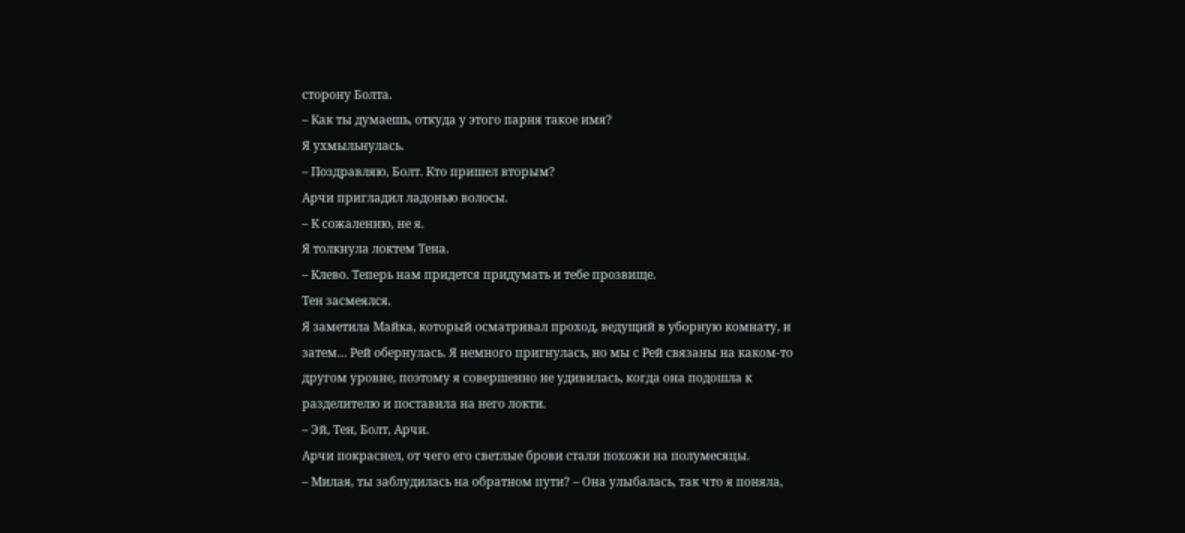сторону Болта.
– Как ты думаешь, откуда у этого парня такое имя?
Я ухмыльнулась.
– Поздравляю, Болт. Кто пришел вторым?
Арчи пригладил ладонью волосы.
– К сожалению, не я.
Я толкнула локтем Тена.
– Клево. Теперь нам придется придумать и тебе прозвище.
Тен засмеялся.
Я заметила Майка, который осматривал проход, ведущий в уборную комнату, и затем… Рей обернулась. Я немного пригнулась, но мы с Рей связаны на каком-то другом уровне, поэтому я совершенно не удивилась, когда она подошла к разделителю и поставила на него локти.
– Эй, Тен, Болт, Арчи.
Арчи покраснел, от чего его светлые брови стали похожи на полумесяцы.
– Милая, ты заблудилась на обратном пути? – Она улыбалась, так что я поняла,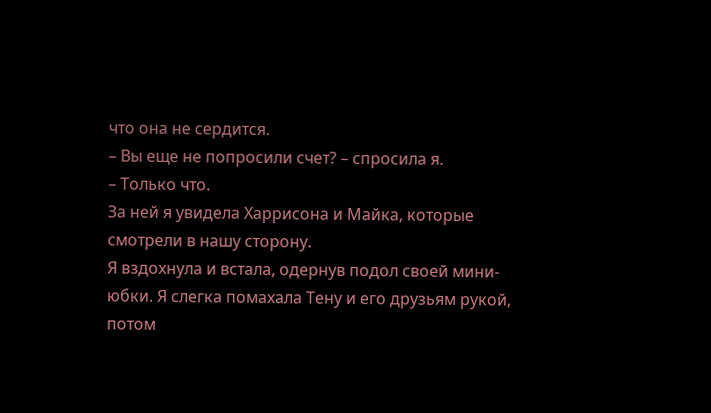что она не сердится.
– Вы еще не попросили счет? – спросила я.
– Только что.
За ней я увидела Харрисона и Майка, которые смотрели в нашу сторону.
Я вздохнула и встала, одернув подол своей мини-юбки. Я слегка помахала Тену и его друзьям рукой, потом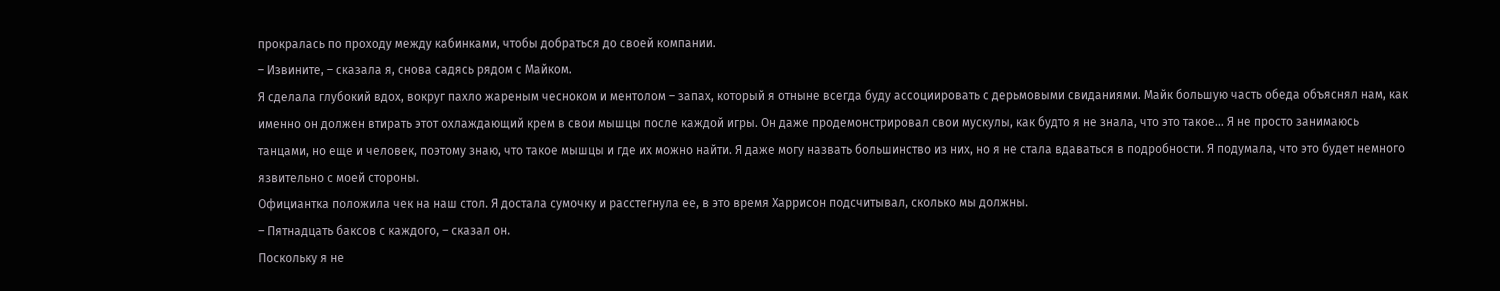прокралась по проходу между кабинками, чтобы добраться до своей компании.
– Извините, – сказала я, снова садясь рядом с Майком.
Я сделала глубокий вдох, вокруг пахло жареным чесноком и ментолом – запах, который я отныне всегда буду ассоциировать с дерьмовыми свиданиями. Майк большую часть обеда объяснял нам, как именно он должен втирать этот охлаждающий крем в свои мышцы после каждой игры. Он даже продемонстрировал свои мускулы, как будто я не знала, что это такое… Я не просто занимаюсь танцами, но еще и человек, поэтому знаю, что такое мышцы и где их можно найти. Я даже могу назвать большинство из них, но я не стала вдаваться в подробности. Я подумала, что это будет немного язвительно с моей стороны.
Официантка положила чек на наш стол. Я достала сумочку и расстегнула ее, в это время Харрисон подсчитывал, сколько мы должны.
– Пятнадцать баксов с каждого, – сказал он.
Поскольку я не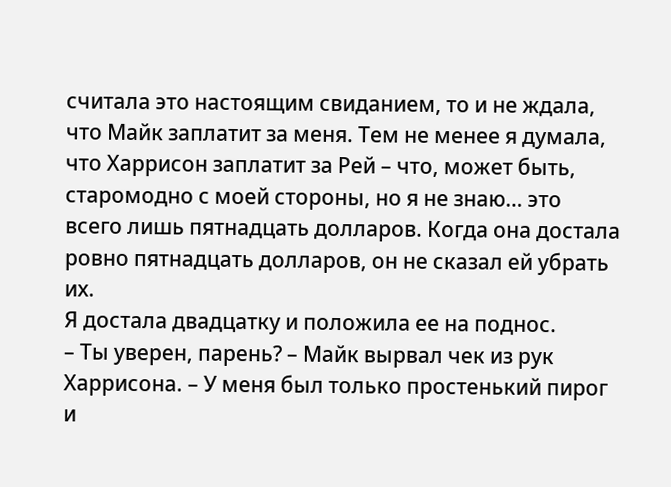считала это настоящим свиданием, то и не ждала, что Майк заплатит за меня. Тем не менее я думала, что Харрисон заплатит за Рей – что, может быть, старомодно с моей стороны, но я не знаю… это всего лишь пятнадцать долларов. Когда она достала ровно пятнадцать долларов, он не сказал ей убрать их.
Я достала двадцатку и положила ее на поднос.
– Ты уверен, парень? – Майк вырвал чек из рук Харрисона. – У меня был только простенький пирог и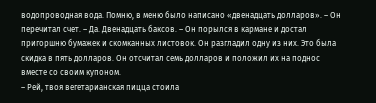водопроводная вода. Помню, в меню было написано «двенадцать долларов». – Он перечитал счет. – Да. Двенадцать баксов. – Он порылся в кармане и достал пригоршню бумажек и скомканных листовок. Он разгладил одну из них. Это была скидка в пять долларов. Он отсчитал семь долларов и положил их на поднос вместе со своим купоном.
– Рей, твоя вегетарианская пицца стоила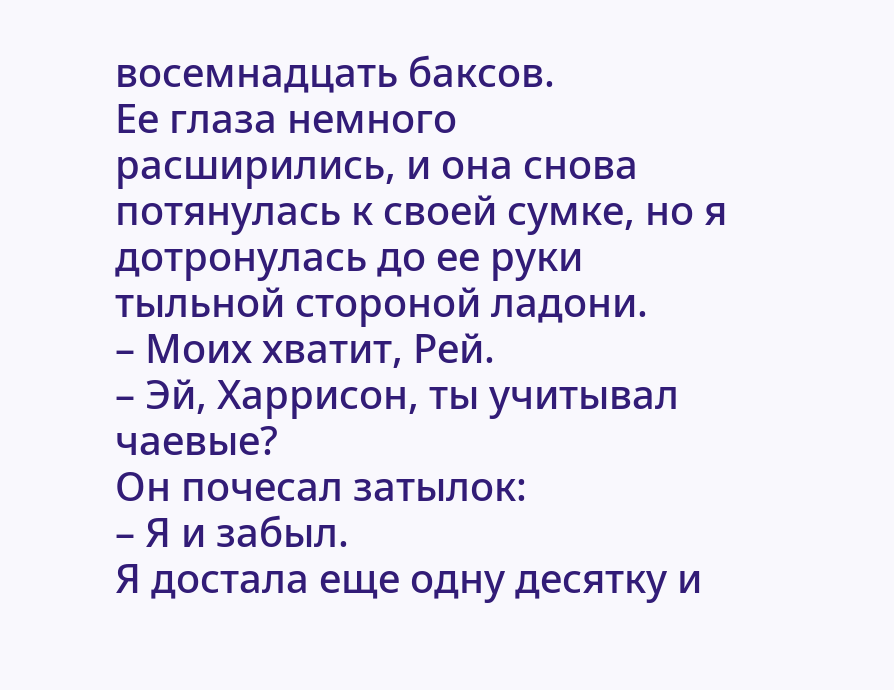восемнадцать баксов.
Ее глаза немного расширились, и она снова потянулась к своей сумке, но я дотронулась до ее руки тыльной стороной ладони.
– Моих хватит, Рей.
– Эй, Харрисон, ты учитывал чаевые?
Он почесал затылок:
– Я и забыл.
Я достала еще одну десятку и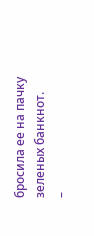бросила ее на пачку зеленых банкнот.
–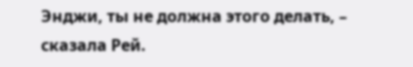Энджи, ты не должна этого делать, – сказала Рей.